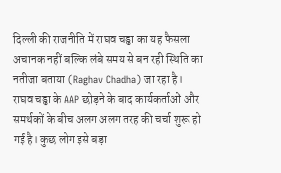दिल्ली की राजनीति में राघव चड्ढा का यह फैसला अचानक नहीं बल्कि लंबे समय से बन रही स्थिति का नतीजा बताया (Raghav Chadha) जा रहा है। राघव चड्ढा के AAP छोड़ने के बाद कार्यकर्ताओं और समर्थकों के बीच अलग अलग तरह की चर्चा शुरू हो गई है। कुछ लोग इसे बड़ा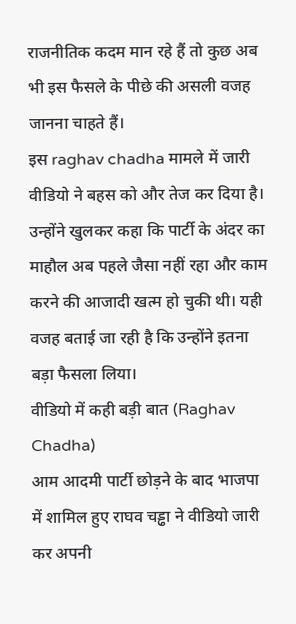राजनीतिक कदम मान रहे हैं तो कुछ अब भी इस फैसले के पीछे की असली वजह जानना चाहते हैं।
इस raghav chadha मामले में जारी वीडियो ने बहस को और तेज कर दिया है। उन्होंने खुलकर कहा कि पार्टी के अंदर का माहौल अब पहले जैसा नहीं रहा और काम करने की आजादी खत्म हो चुकी थी। यही वजह बताई जा रही है कि उन्होंने इतना बड़ा फैसला लिया।
वीडियो में कही बड़ी बात (Raghav Chadha)
आम आदमी पार्टी छोड़ने के बाद भाजपा में शामिल हुए राघव चड्ढा ने वीडियो जारी कर अपनी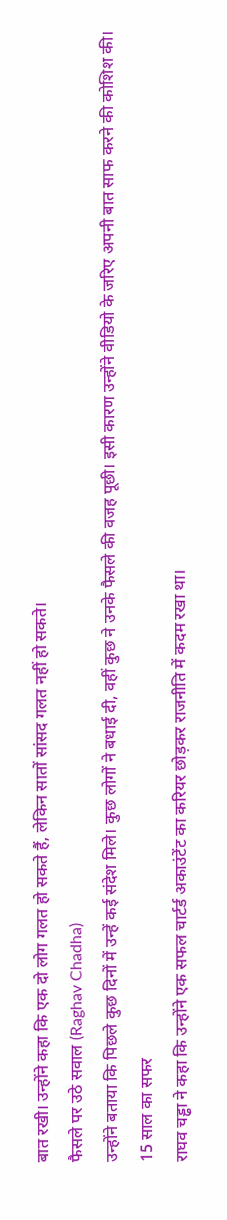बात रखी। उन्होंने कहा कि एक दो लोग गलत हो सकते हैं, लेकिन सातों सांसद गलत नहीं हो सकते।
फैसले पर उठे सवाल (Raghav Chadha)
उन्होंने बताया कि पिछले कुछ दिनों में उन्हें कई संदेश मिले। कुछ लोगों ने बधाई दी, वहीं कुछ ने उनके फैसले की वजह पूछी। इसी कारण उन्होंने वीडियो के जरिए अपनी बात साफ करने की कोशिश की।
15 साल का सफर
राघव चड्ढा ने कहा कि उन्होंने एक सफल चार्टर्ड अकाउंटेंट का करियर छोड़कर राजनीति में कदम रखा था।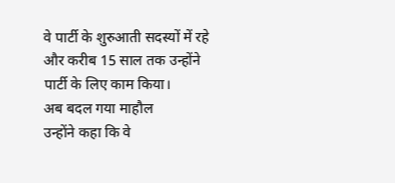वे पार्टी के शुरुआती सदस्यों में रहे और करीब 15 साल तक उन्होंने पार्टी के लिए काम किया।
अब बदल गया माहौल
उन्होंने कहा कि वे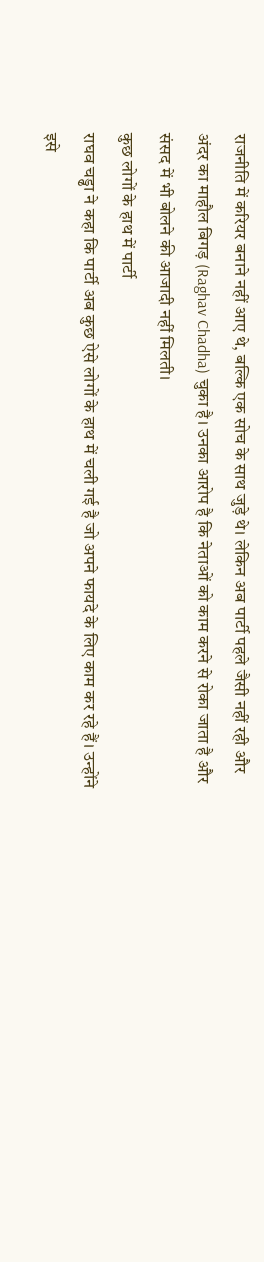राजनीति में करियर बनाने नहीं आए थे, बल्कि एक सोच के साथ जुड़े थे। लेकिन अब पार्टी पहले जैसी नहीं रही और अंदर का माहौल बिगड़ (Raghav Chadha) चुका है। उनका आरोप है कि नेताओं को काम करने से रोका जाता है और संसद में भी बोलने की आजादी नहीं मिलती।
कुछ लोगों के हाथ में पार्टी
राघव चड्ढा ने कहा कि पार्टी अब कुछ ऐसे लोगों के हाथ में चली गई है जो अपने फायदे के लिए काम कर रहे हैं। उन्होंने इसे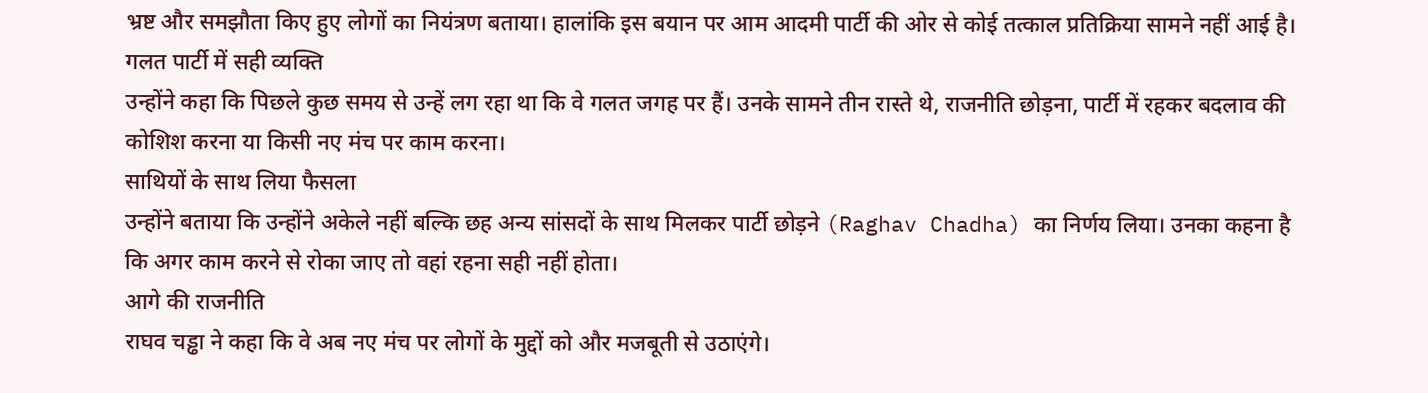भ्रष्ट और समझौता किए हुए लोगों का नियंत्रण बताया। हालांकि इस बयान पर आम आदमी पार्टी की ओर से कोई तत्काल प्रतिक्रिया सामने नहीं आई है।
गलत पार्टी में सही व्यक्ति
उन्होंने कहा कि पिछले कुछ समय से उन्हें लग रहा था कि वे गलत जगह पर हैं। उनके सामने तीन रास्ते थे, राजनीति छोड़ना, पार्टी में रहकर बदलाव की कोशिश करना या किसी नए मंच पर काम करना।
साथियों के साथ लिया फैसला
उन्होंने बताया कि उन्होंने अकेले नहीं बल्कि छह अन्य सांसदों के साथ मिलकर पार्टी छोड़ने (Raghav Chadha) का निर्णय लिया। उनका कहना है कि अगर काम करने से रोका जाए तो वहां रहना सही नहीं होता।
आगे की राजनीति
राघव चड्ढा ने कहा कि वे अब नए मंच पर लोगों के मुद्दों को और मजबूती से उठाएंगे।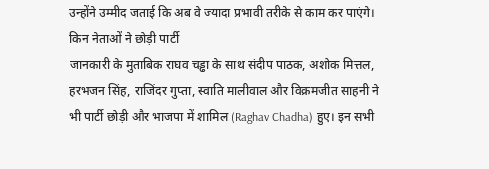उन्होंने उम्मीद जताई कि अब वे ज्यादा प्रभावी तरीके से काम कर पाएंगे।
किन नेताओं ने छोड़ी पार्टी
जानकारी के मुताबिक राघव चड्ढा के साथ संदीप पाठक, अशोक मित्तल, हरभजन सिंह, राजिंदर गुप्ता, स्वाति मालीवाल और विक्रमजीत साहनी ने भी पार्टी छोड़ी और भाजपा में शामिल (Raghav Chadha) हुए। इन सभी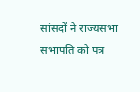सांसदों ने राज्यसभा सभापति को पत्र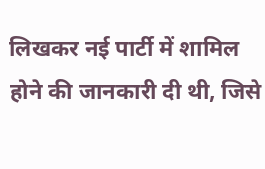लिखकर नई पार्टी में शामिल होने की जानकारी दी थी, जिसे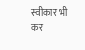स्वीकार भी कर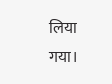लिया गया।